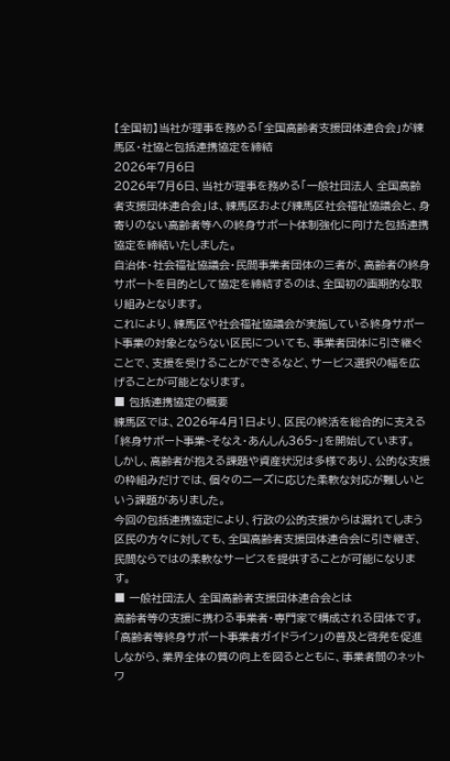【全国初】当社が理事を務める「全国高齢者支援団体連合会」が練馬区・社協と包括連携協定を締結
2026年7月6日
2026年7月6日、当社が理事を務める「一般社団法人 全国高齢者支援団体連合会」は、練馬区および練馬区社会福祉協議会と、身寄りのない高齢者等への終身サポート体制強化に向けた包括連携協定を締結いたしました。
自治体・社会福祉協議会・民間事業者団体の三者が、高齢者の終身サポートを目的として協定を締結するのは、全国初の画期的な取り組みとなります。
これにより、練馬区や社会福祉協議会が実施している終身サポート事業の対象とならない区民についても、事業者団体に引き継ぐことで、支援を受けることができるなど、サービス選択の幅を広げることが可能となります。
■ 包括連携協定の概要
練馬区では、2026年4月1日より、区民の終活を総合的に支える「終身サポート事業~そなえ・あんしん365~」を開始しています。
しかし、高齢者が抱える課題や資産状況は多様であり、公的な支援の枠組みだけでは、個々のニーズに応じた柔軟な対応が難しいという課題がありました。
今回の包括連携協定により、行政の公的支援からは漏れてしまう区民の方々に対しても、全国高齢者支援団体連合会に引き継ぎ、民間ならではの柔軟なサービスを提供することが可能になります。
■ 一般社団法人 全国高齢者支援団体連合会とは
高齢者等の支援に携わる事業者・専門家で構成される団体です。
「高齢者等終身サポート事業者ガイドライン」の普及と啓発を促進しながら、業界全体の質の向上を図るとともに、事業者間のネットワ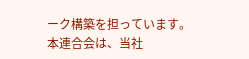ーク構築を担っています。
本連合会は、当社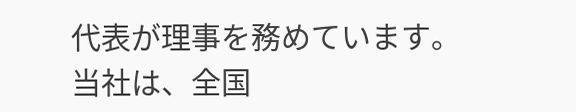代表が理事を務めています。
当社は、全国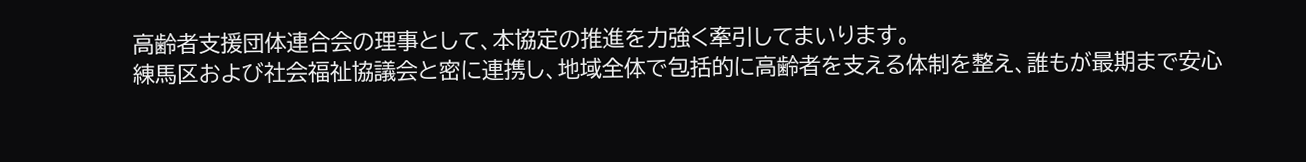高齢者支援団体連合会の理事として、本協定の推進を力強く牽引してまいります。
練馬区および社会福祉協議会と密に連携し、地域全体で包括的に高齢者を支える体制を整え、誰もが最期まで安心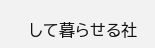して暮らせる社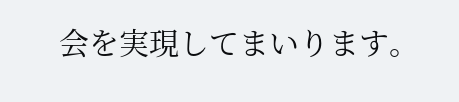会を実現してまいります。